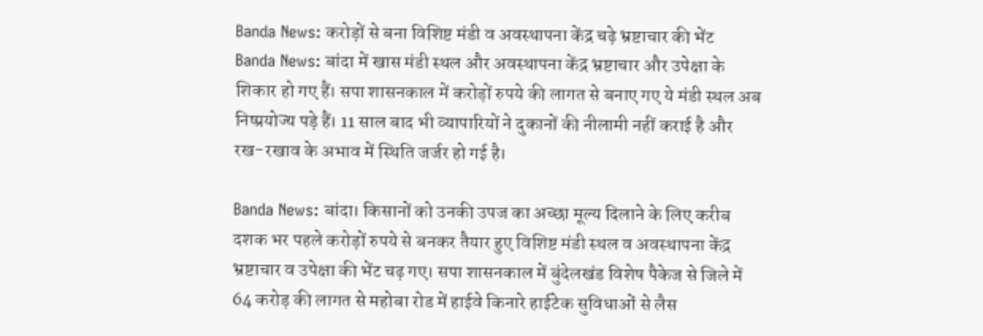Banda News: करोड़ों से बना विशिष्ट मंडी व अवस्थापना केंद्र चढ़े भ्रष्टाचार की भेंट
Banda News: बांदा में खास मंडी स्थल और अवस्थापना केंद्र भ्रष्टाचार और उपेक्षा के शिकार हो गए हैं। सपा शासनकाल में करोड़ों रुपये की लागत से बनाए गए ये मंडी स्थल अब निष्प्रयोज्य पड़े हैं। 11 साल बाद भी व्यापारियों ने दुकानों की नीलामी नहीं कराई है और रख-रखाव के अभाव में स्थिति जर्जर हो गई है।

Banda News: बांदा। किसानों को उनकी उपज का अच्छा मूल्य दिलाने के लिए करीब दशक भर पहले करोड़ों रुपये से बनकर तैयार हुए विशिष्ट मंडी स्थल व अवस्थापना केंद्र भ्रष्टाचार व उपेक्षा की भेंट चढ़ गए। सपा शासनकाल में बुंदेलखंड विशेष पैकेज से जिले में 64 करोड़ की लागत से महोबा रोड में हाईवे किनारे हाईटेक सुविधाओं से लैस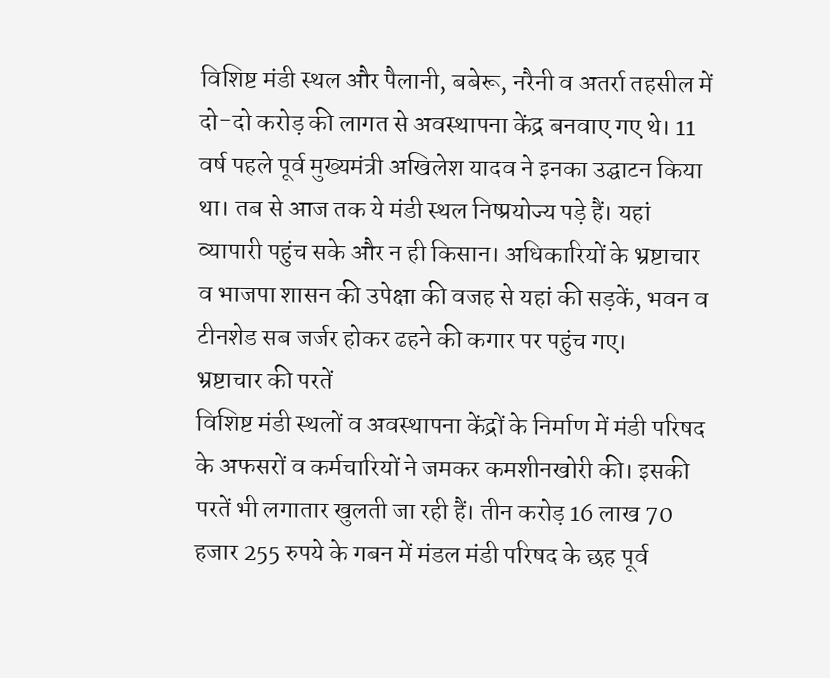विशिष्ट मंडी स्थल और पैलानी, बबेरू, नरैनी व अतर्रा तहसील में दो-दो करोड़ की लागत से अवस्थापना केंद्र बनवाए गए थे। 11 वर्ष पहले पूर्व मुख्यमंत्री अखिलेश यादव ने इनका उद्घाटन किया था। तब से आज तक ये मंडी स्थल निष्प्रयोज्य पड़े हैं। यहां व्यापारी पहुंच सके और न ही किसान। अधिकारियों के भ्रष्टाचार व भाजपा शासन की उपेक्षा की वजह से यहां की सड़कें, भवन व टीनशेड सब जर्जर होकर ढहने की कगार पर पहुंच गए।
भ्रष्टाचार की परतें
विशिष्ट मंडी स्थलों व अवस्थापना केंद्रों के निर्माण में मंडी परिषद के अफसरों व कर्मचारियों ने जमकर कमशीनखोरी की। इसकी परतें भी लगातार खुलती जा रही हैं। तीन करोड़ 16 लाख 70 हजार 255 रुपये के गबन में मंडल मंडी परिषद के छह पूर्व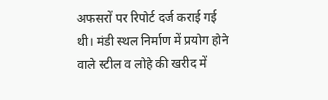अफसरों पर रिपोर्ट दर्ज कराई गई थी। मंडी स्थल निर्माण में प्रयोग होने वाले स्टील व लोहे की खरीद में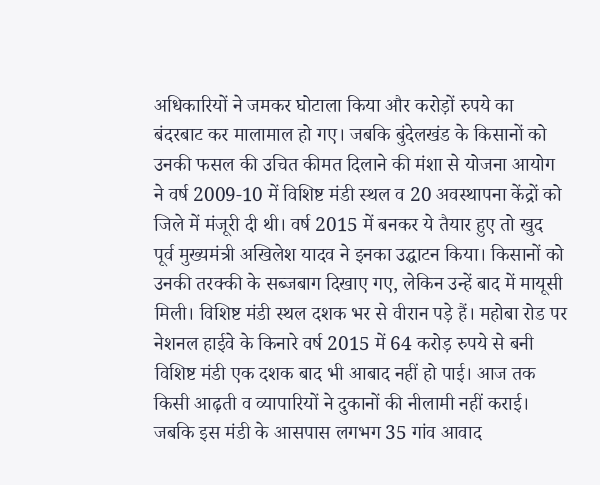अधिकारियों ने जमकर घोटाला किया और करोड़ों रुपये का बंदरबाट कर मालामाल हो गए। जबकि बुंदेलखंड के किसानों को उनकी फसल की उचित कीमत दिलाने की मंशा से योजना आयोग ने वर्ष 2009-10 में विशिष्ट मंडी स्थल व 20 अवस्थापना केंद्रों को जिले में मंजूरी दी थी। वर्ष 2015 में बनकर ये तैयार हुए तो खुद पूर्व मुख्यमंत्री अखिलेश यादव ने इनका उद्घाटन किया। किसानों को उनकी तरक्की के सब्जबाग दिखाए गए, लेकिन उन्हें बाद में मायूसी मिली। विशिष्ट मंडी स्थल दशक भर से वीरान पड़े हैं। महोबा रोड पर नेशनल हाईवे के किनारे वर्ष 2015 में 64 करोड़ रुपये से बनी विशिष्ट मंडी एक दशक बाद भी आबाद नहीं हो पाई। आज तक किसी आढ़ती व व्यापारियों ने दुकानों की नीलामी नहीं कराई। जबकि इस मंडी के आसपास लगभग 35 गांव आवाद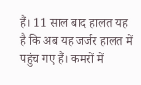हैं। 11 साल बाद हालत यह है कि अब यह जर्जर हालत में पहुंच गए हैं। कमरों में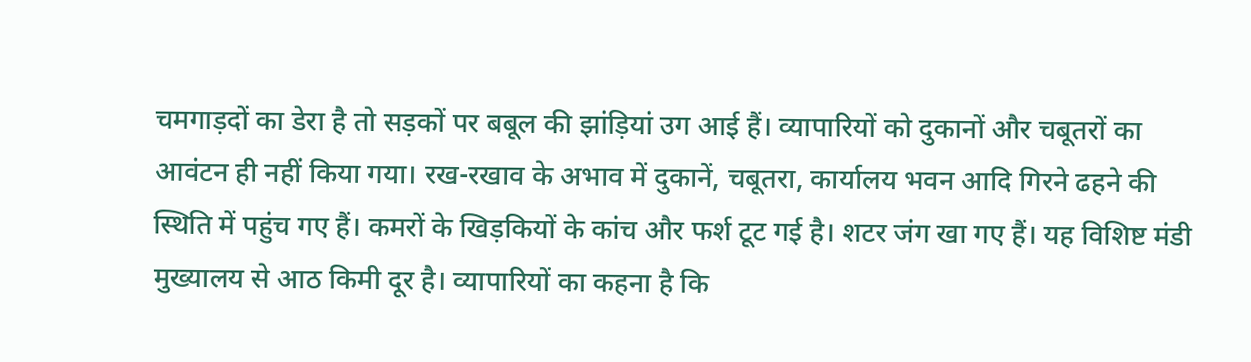चमगाड़दों का डेरा है तो सड़कों पर बबूल की झांड़ियां उग आई हैं। व्यापारियों को दुकानों और चबूतरों का आवंटन ही नहीं किया गया। रख-रखाव के अभाव में दुकानें, चबूतरा, कार्यालय भवन आदि गिरने ढहने की स्थिति में पहुंच गए हैं। कमरों के खिड़कियों के कांच और फर्श टूट गई है। शटर जंग खा गए हैं। यह विशिष्ट मंडी मुख्यालय से आठ किमी दूर है। व्यापारियों का कहना है कि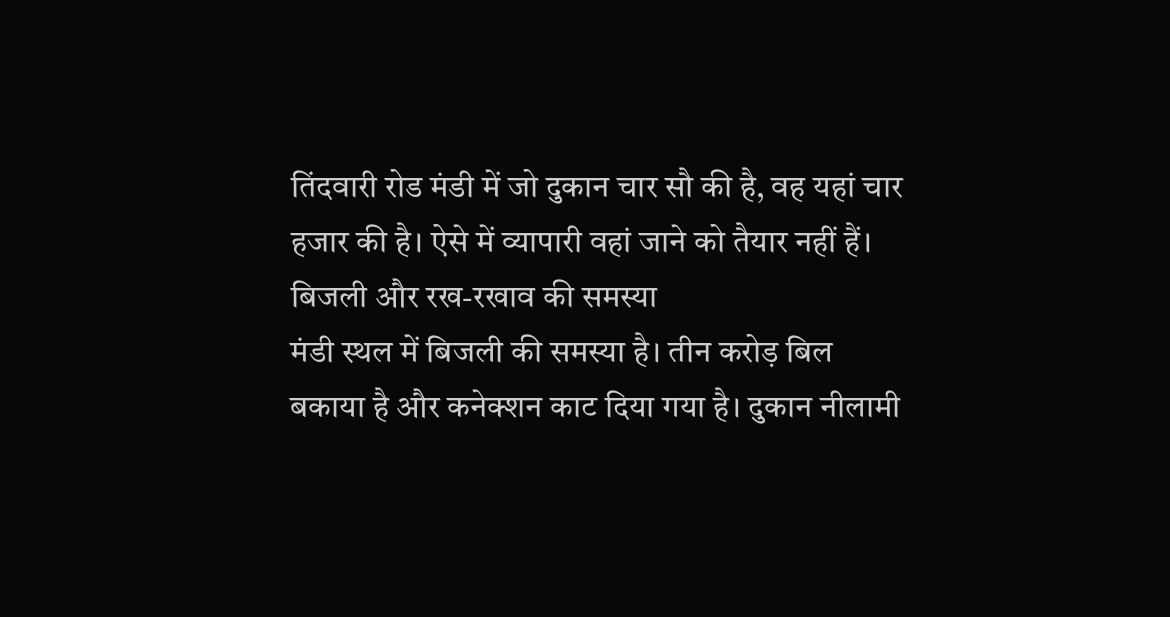तिंदवारी रोड मंडी में जो दुकान चार सौ की है, वह यहां चार हजार की है। ऐसे में व्यापारी वहां जाने को तैयार नहीं हैं।
बिजली और रख-रखाव की समस्या
मंडी स्थल में बिजली की समस्या है। तीन करोड़ बिल बकाया है और कनेक्शन काट दिया गया है। दुकान नीलामी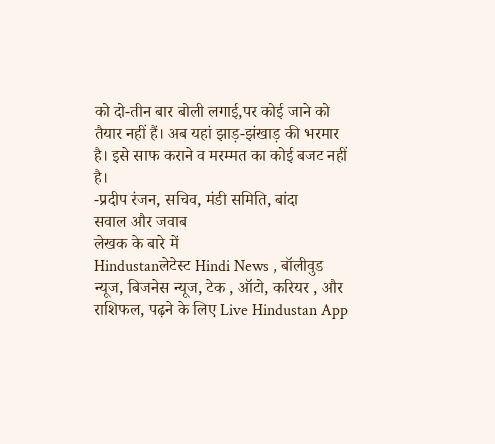को दो-तीन बार बोली लगाई,पर कोई जाने को तैयार नहीं हैं। अब यहां झाड़-झंखाड़ की भरमार है। इसे साफ कराने व मरम्मत का कोई बजट नहीं है।
-प्रदीप रंजन, सचिव, मंडी समिति, बांदा
सवाल और जवाब
लेखक के बारे में
Hindustanलेटेस्ट Hindi News , बॉलीवुड न्यूज, बिजनेस न्यूज, टेक , ऑटो, करियर , और राशिफल, पढ़ने के लिए Live Hindustan App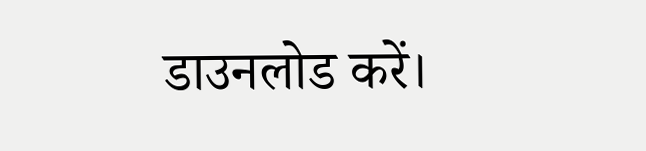डाउनलोड करें।